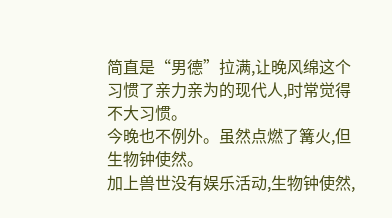简直是“男德”拉满,让晚风绵这个习惯了亲力亲为的现代人,时常觉得不大习惯。
今晚也不例外。虽然点燃了篝火,但生物钟使然。
加上兽世没有娱乐活动,生物钟使然,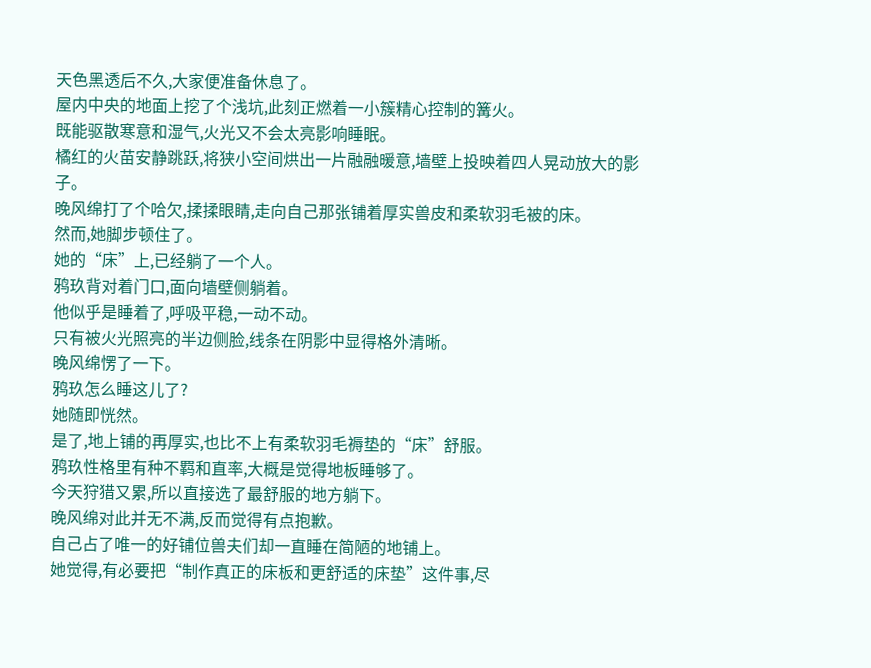天色黑透后不久,大家便准备休息了。
屋内中央的地面上挖了个浅坑,此刻正燃着一小簇精心控制的篝火。
既能驱散寒意和湿气,火光又不会太亮影响睡眠。
橘红的火苗安静跳跃,将狭小空间烘出一片融融暖意,墙壁上投映着四人晃动放大的影子。
晚风绵打了个哈欠,揉揉眼睛,走向自己那张铺着厚实兽皮和柔软羽毛被的床。
然而,她脚步顿住了。
她的“床”上,已经躺了一个人。
鸦玖背对着门口,面向墙壁侧躺着。
他似乎是睡着了,呼吸平稳,一动不动。
只有被火光照亮的半边侧脸,线条在阴影中显得格外清晰。
晚风绵愣了一下。
鸦玖怎么睡这儿了?
她随即恍然。
是了,地上铺的再厚实,也比不上有柔软羽毛褥垫的“床”舒服。
鸦玖性格里有种不羁和直率,大概是觉得地板睡够了。
今天狩猎又累,所以直接选了最舒服的地方躺下。
晚风绵对此并无不满,反而觉得有点抱歉。
自己占了唯一的好铺位兽夫们却一直睡在简陋的地铺上。
她觉得,有必要把“制作真正的床板和更舒适的床垫”这件事,尽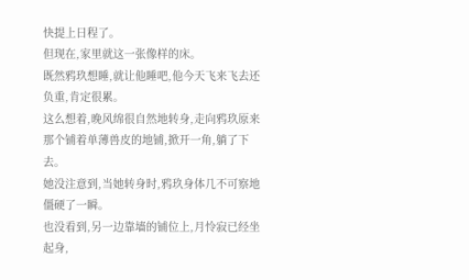快提上日程了。
但现在,家里就这一张像样的床。
既然鸦玖想睡,就让他睡吧,他今天飞来飞去还负重,肯定很累。
这么想着,晚风绵很自然地转身,走向鸦玖原来那个铺着单薄兽皮的地铺,掀开一角,躺了下去。
她没注意到,当她转身时,鸦玖身体几不可察地僵硬了一瞬。
也没看到,另一边靠墙的铺位上,月怜寂已经坐起身,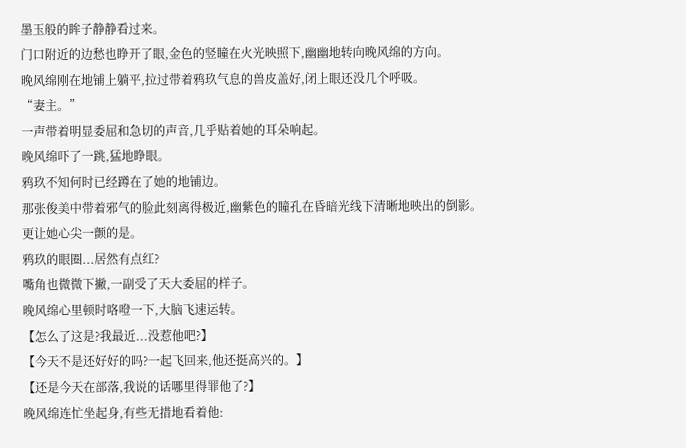墨玉般的眸子静静看过来。
门口附近的边愁也睁开了眼,金色的竖瞳在火光映照下,幽幽地转向晚风绵的方向。
晚风绵刚在地铺上躺平,拉过带着鸦玖气息的兽皮盖好,闭上眼还没几个呼吸。
“妻主。”
一声带着明显委屈和急切的声音,几乎贴着她的耳朵响起。
晚风绵吓了一跳,猛地睁眼。
鸦玖不知何时已经蹲在了她的地铺边。
那张俊美中带着邪气的脸此刻离得极近,幽紫色的瞳孔在昏暗光线下清晰地映出的倒影。
更让她心尖一颤的是。
鸦玖的眼圈...居然有点红?
嘴角也微微下撇,一副受了天大委屈的样子。
晚风绵心里顿时咯噔一下,大脑飞速运转。
【怎么了这是?我最近...没惹他吧?】
【今天不是还好好的吗?一起飞回来,他还挺高兴的。】
【还是今天在部落,我说的话哪里得罪他了?】
晚风绵连忙坐起身,有些无措地看着他: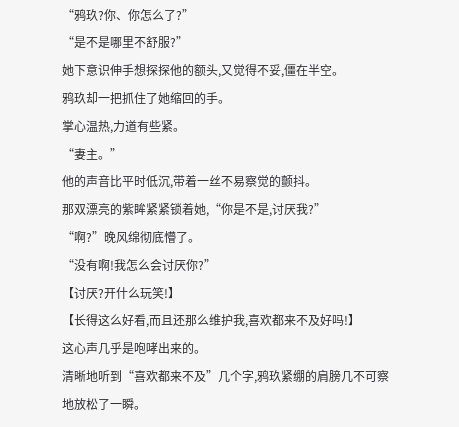“鸦玖?你、你怎么了?”
“是不是哪里不舒服?”
她下意识伸手想探探他的额头,又觉得不妥,僵在半空。
鸦玖却一把抓住了她缩回的手。
掌心温热,力道有些紧。
“妻主。”
他的声音比平时低沉,带着一丝不易察觉的颤抖。
那双漂亮的紫眸紧紧锁着她,“你是不是,讨厌我?”
“啊?”晚风绵彻底懵了。
“没有啊!我怎么会讨厌你?”
【讨厌?开什么玩笑!】
【长得这么好看,而且还那么维护我,喜欢都来不及好吗!】
这心声几乎是咆哮出来的。
清晰地听到“喜欢都来不及”几个字,鸦玖紧绷的肩膀几不可察地放松了一瞬。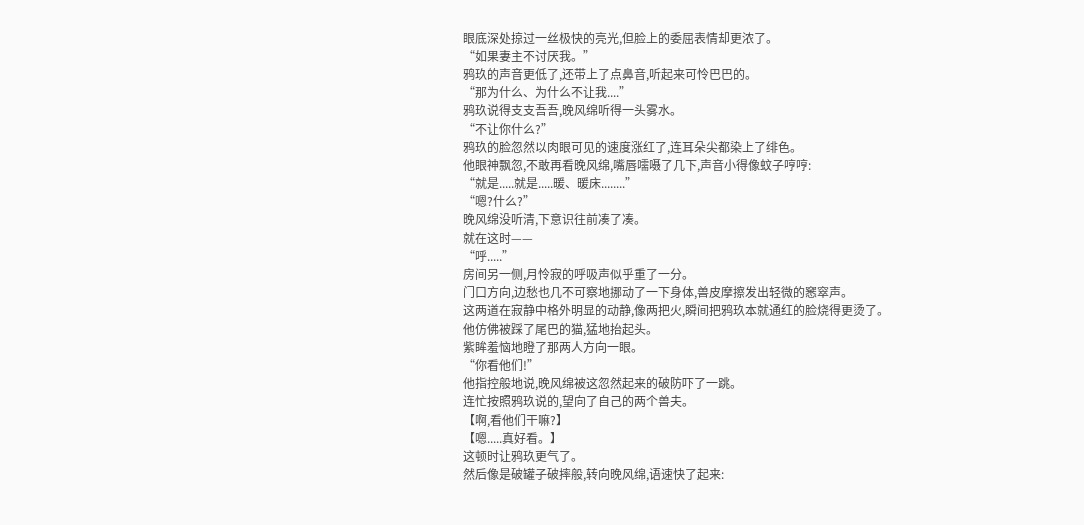眼底深处掠过一丝极快的亮光,但脸上的委屈表情却更浓了。
“如果妻主不讨厌我。”
鸦玖的声音更低了,还带上了点鼻音,听起来可怜巴巴的。
“那为什么、为什么不让我....”
鸦玖说得支支吾吾,晚风绵听得一头雾水。
“不让你什么?”
鸦玖的脸忽然以肉眼可见的速度涨红了,连耳朵尖都染上了绯色。
他眼神飘忽,不敢再看晚风绵,嘴唇嚅嗫了几下,声音小得像蚊子哼哼:
“就是.....就是.....暖、暖床........”
“嗯?什么?”
晚风绵没听清,下意识往前凑了凑。
就在这时——
“呼.....”
房间另一侧,月怜寂的呼吸声似乎重了一分。
门口方向,边愁也几不可察地挪动了一下身体,兽皮摩擦发出轻微的窸窣声。
这两道在寂静中格外明显的动静,像两把火,瞬间把鸦玖本就通红的脸烧得更烫了。
他仿佛被踩了尾巴的猫,猛地抬起头。
紫眸羞恼地瞪了那两人方向一眼。
“你看他们!”
他指控般地说,晚风绵被这忽然起来的破防吓了一跳。
连忙按照鸦玖说的,望向了自己的两个兽夫。
【啊,看他们干嘛?】
【嗯.....真好看。】
这顿时让鸦玖更气了。
然后像是破罐子破摔般,转向晚风绵,语速快了起来: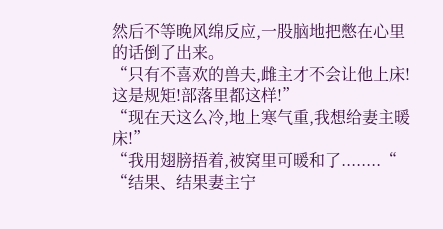然后不等晚风绵反应,一股脑地把憋在心里的话倒了出来。
“只有不喜欢的兽夫,雌主才不会让他上床!这是规矩!部落里都这样!”
“现在天这么冷,地上寒气重,我想给妻主暖床!”
“我用翅膀捂着,被窝里可暖和了........“
“结果、结果妻主宁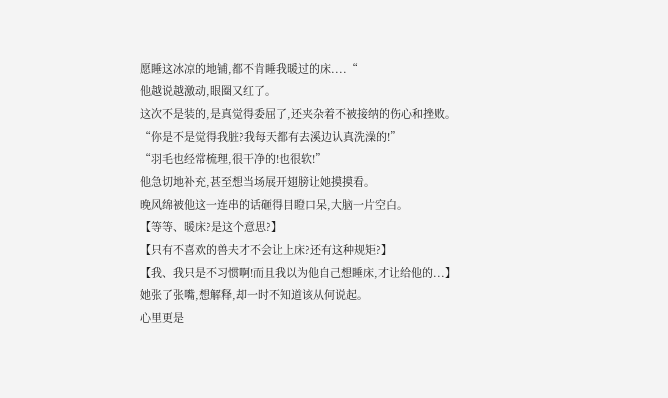愿睡这冰凉的地铺,都不肯睡我暖过的床....“
他越说越激动,眼圈又红了。
这次不是装的,是真觉得委屈了,还夹杂着不被接纳的伤心和挫败。
“你是不是觉得我脏?我每天都有去溪边认真洗澡的!”
“羽毛也经常梳理,很干净的!也很软!”
他急切地补充,甚至想当场展开翅膀让她摸摸看。
晚风绵被他这一连串的话砸得目瞪口呆,大脑一片空白。
【等等、暖床?是这个意思?】
【只有不喜欢的兽夫才不会让上床?还有这种规矩?】
【我、我只是不习惯啊!而且我以为他自己想睡床,才让给他的...】
她张了张嘴,想解释,却一时不知道该从何说起。
心里更是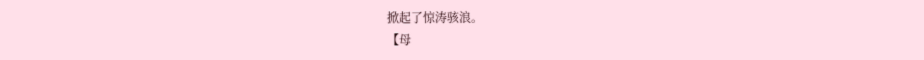掀起了惊涛骇浪。
【母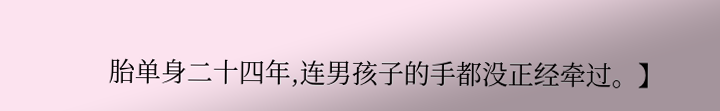胎单身二十四年,连男孩子的手都没正经牵过。】